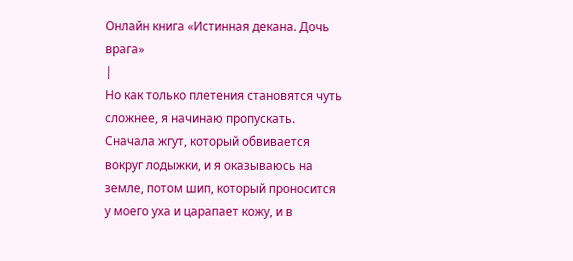Онлайн книга «Истинная декана. Дочь врага»
|
Но как только плетения становятся чуть сложнее, я начинаю пропускать. Сначала жгут, который обвивается вокруг лодыжки, и я оказываюсь на земле, потом шип, который проносится у моего уха и царапает кожу, и в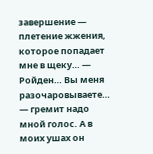завершение — плетение жжения, которое попадает мне в щеку… — Ройден… Вы меня разочаровываете… — гремит надо мной голос. А в моих ушах он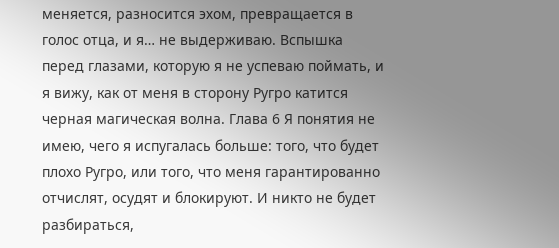меняется, разносится эхом, превращается в голос отца, и я… не выдерживаю. Вспышка перед глазами, которую я не успеваю поймать, и я вижу, как от меня в сторону Ругро катится черная магическая волна. Глава 6 Я понятия не имею, чего я испугалась больше: того, что будет плохо Ругро, или того, что меня гарантированно отчислят, осудят и блокируют. И никто не будет разбираться,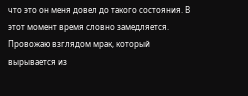что это он меня довел до такого состояния. В этот момент время словно замедляется. Провожаю взглядом мрак, который вырывается из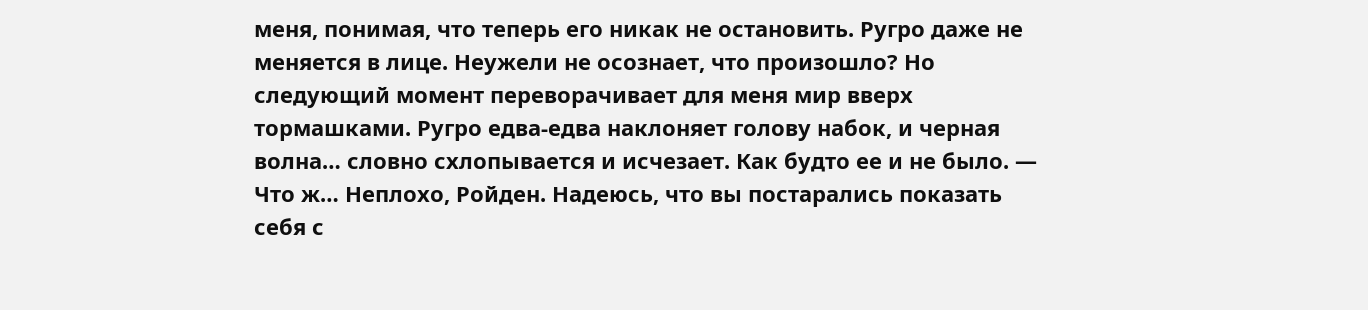меня, понимая, что теперь его никак не остановить. Ругро даже не меняется в лице. Неужели не осознает, что произошло? Но следующий момент переворачивает для меня мир вверх тормашками. Ругро едва-едва наклоняет голову набок, и черная волна… словно схлопывается и исчезает. Как будто ее и не было. — Что ж… Неплохо, Ройден. Надеюсь, что вы постарались показать себя с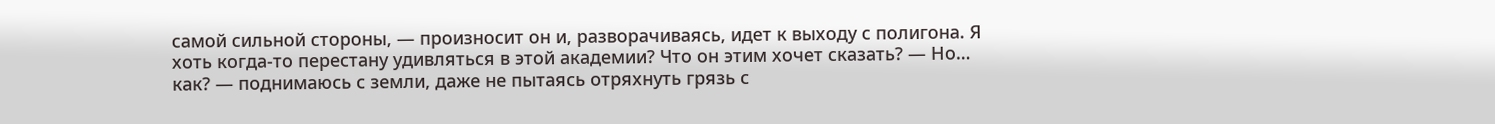самой сильной стороны, — произносит он и, разворачиваясь, идет к выходу с полигона. Я хоть когда-то перестану удивляться в этой академии? Что он этим хочет сказать? — Но… как? — поднимаюсь с земли, даже не пытаясь отряхнуть грязь с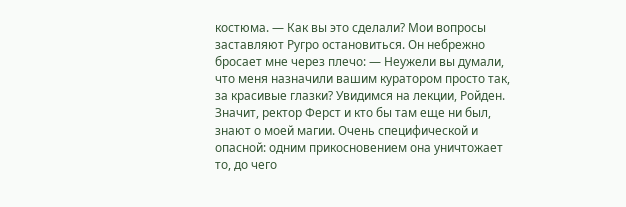костюма. — Как вы это сделали? Мои вопросы заставляют Ругро остановиться. Он небрежно бросает мне через плечо: — Неужели вы думали, что меня назначили вашим куратором просто так, за красивые глазки? Увидимся на лекции, Ройден. Значит, ректор Ферст и кто бы там еще ни был, знают о моей магии. Очень специфической и опасной: одним прикосновением она уничтожает то, до чего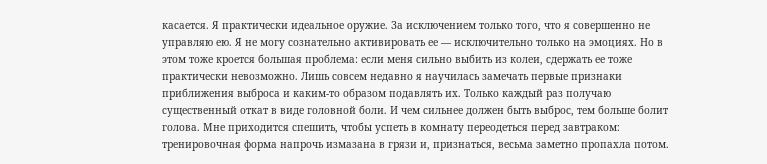касается. Я практически идеальное оружие. За исключением только того, что я совершенно не управляю ею. Я не могу сознательно активировать ее — исключительно только на эмоциях. Но в этом тоже кроется большая проблема: если меня сильно выбить из колеи, сдержать ее тоже практически невозможно. Лишь совсем недавно я научилась замечать первые признаки приближения выброса и каким-то образом подавлять их. Только каждый раз получаю существенный откат в виде головной боли. И чем сильнее должен быть выброс, тем больше болит голова. Мне приходится спешить, чтобы успеть в комнату переодеться перед завтраком: тренировочная форма напрочь измазана в грязи и, признаться, весьма заметно пропахла потом.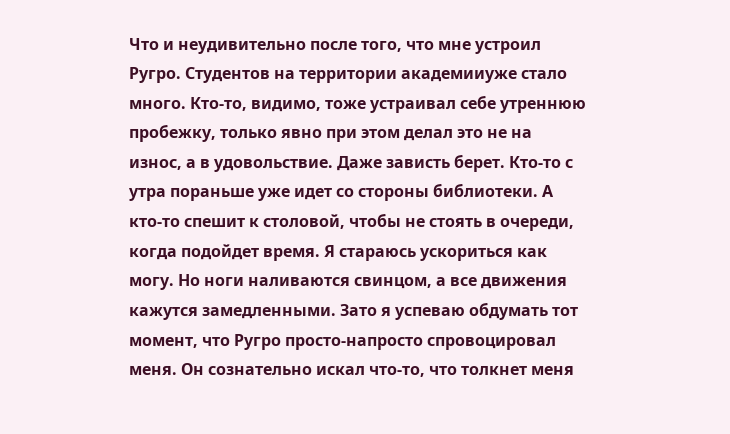Что и неудивительно после того, что мне устроил Ругро. Студентов на территории академииуже стало много. Кто-то, видимо, тоже устраивал себе утреннюю пробежку, только явно при этом делал это не на износ, а в удовольствие. Даже зависть берет. Кто-то с утра пораньше уже идет со стороны библиотеки. А кто-то спешит к столовой, чтобы не стоять в очереди, когда подойдет время. Я стараюсь ускориться как могу. Но ноги наливаются свинцом, а все движения кажутся замедленными. Зато я успеваю обдумать тот момент, что Ругро просто-напросто спровоцировал меня. Он сознательно искал что-то, что толкнет меня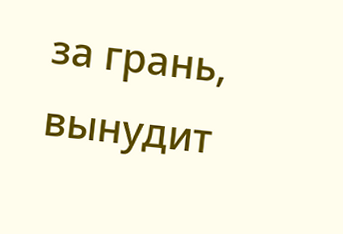за грань, вынудит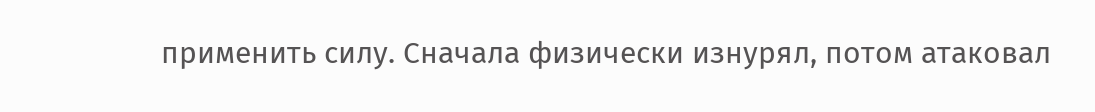применить силу. Сначала физически изнурял, потом атаковал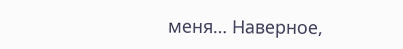меня… Наверное,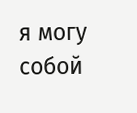я могу собой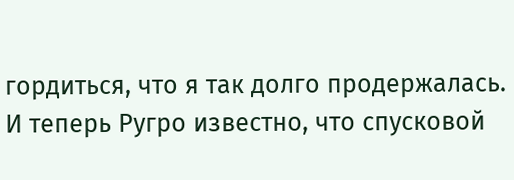гордиться, что я так долго продержалась. И теперь Ругро известно, что спусковой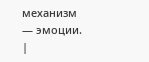механизм — эмоции. |